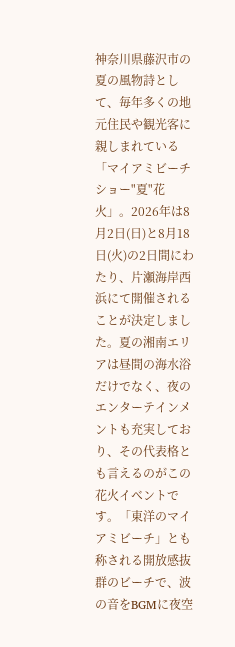神奈川県藤沢市の夏の風物詩として、毎年多くの地元住民や観光客に親しまれている「マイアミビーチショー"夏"花火」。2026年は8月2日(日)と8月18日(火)の2日間にわたり、片瀬海岸西浜にて開催されることが決定しました。夏の湘南エリアは昼間の海水浴だけでなく、夜のエンターテインメントも充実しており、その代表格とも言えるのがこの花火イベントです。「東洋のマイアミビーチ」とも称される開放感抜群のビーチで、波の音をBGMに夜空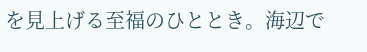を見上げる至福のひととき。海辺で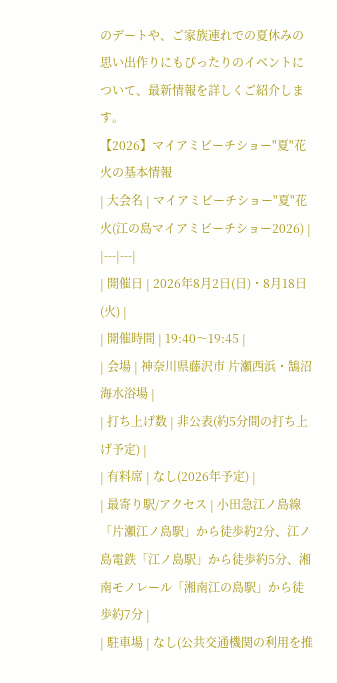のデートや、ご家族連れでの夏休みの思い出作りにもぴったりのイベントについて、最新情報を詳しくご紹介します。
【2026】マイアミビーチショー"夏"花火の基本情報
| 大会名 | マイアミビーチショー"夏"花火(江の島マイアミビーチショー2026) |
|---|---|
| 開催日 | 2026年8月2日(日)・8月18日(火) |
| 開催時間 | 19:40〜19:45 |
| 会場 | 神奈川県藤沢市 片瀬西浜・鵠沼海水浴場 |
| 打ち上げ数 | 非公表(約5分間の打ち上げ予定) |
| 有料席 | なし(2026年予定) |
| 最寄り駅/アクセス | 小田急江ノ島線「片瀬江ノ島駅」から徒歩約2分、江ノ島電鉄「江ノ島駅」から徒歩約5分、湘南モノレール「湘南江の島駅」から徒歩約7分 |
| 駐車場 | なし(公共交通機関の利用を推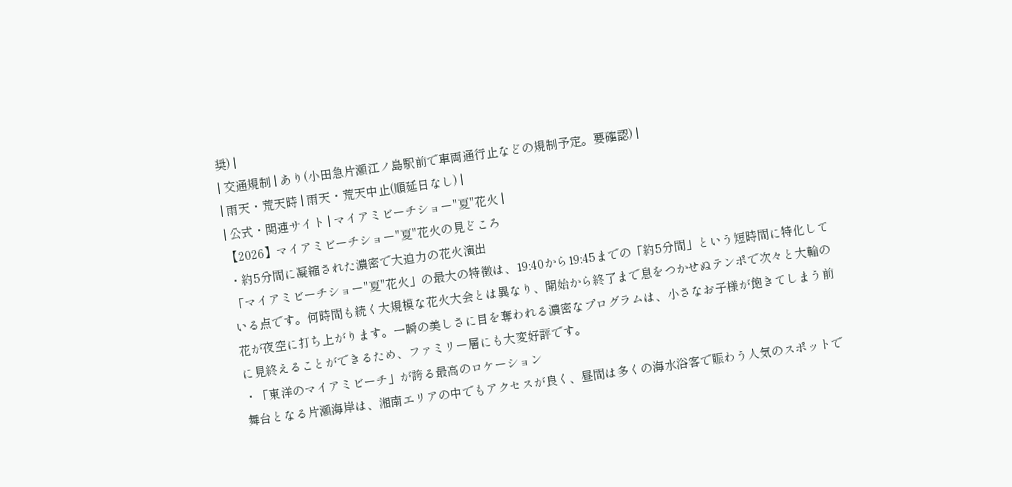奨) |
| 交通規制 | あり(小田急片瀬江ノ島駅前で車両通行止などの規制予定。要確認) |
| 雨天・荒天時 | 雨天・荒天中止(順延日なし) |
| 公式・関連サイト | マイアミビーチショー"夏"花火 |
【2026】マイアミビーチショー"夏"花火の見どころ
・約5分間に凝縮された濃密で大迫力の花火演出
「マイアミビーチショー"夏"花火」の最大の特徴は、19:40から19:45までの「約5分間」という短時間に特化している点です。何時間も続く大規模な花火大会とは異なり、開始から終了まで息をつかせぬテンポで次々と大輪の花が夜空に打ち上がります。一瞬の美しさに目を奪われる濃密なプログラムは、小さなお子様が飽きてしまう前に見終えることができるため、ファミリー層にも大変好評です。
・「東洋のマイアミビーチ」が誇る最高のロケーション
舞台となる片瀬海岸は、湘南エリアの中でもアクセスが良く、昼間は多くの海水浴客で賑わう人気のスポットで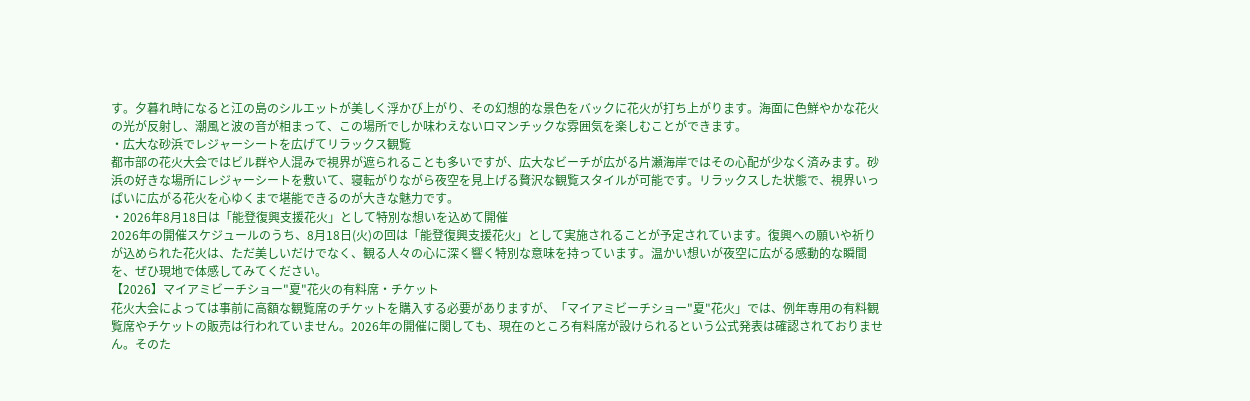す。夕暮れ時になると江の島のシルエットが美しく浮かび上がり、その幻想的な景色をバックに花火が打ち上がります。海面に色鮮やかな花火の光が反射し、潮風と波の音が相まって、この場所でしか味わえないロマンチックな雰囲気を楽しむことができます。
・広大な砂浜でレジャーシートを広げてリラックス観覧
都市部の花火大会ではビル群や人混みで視界が遮られることも多いですが、広大なビーチが広がる片瀬海岸ではその心配が少なく済みます。砂浜の好きな場所にレジャーシートを敷いて、寝転がりながら夜空を見上げる贅沢な観覧スタイルが可能です。リラックスした状態で、視界いっぱいに広がる花火を心ゆくまで堪能できるのが大きな魅力です。
・2026年8月18日は「能登復興支援花火」として特別な想いを込めて開催
2026年の開催スケジュールのうち、8月18日(火)の回は「能登復興支援花火」として実施されることが予定されています。復興への願いや祈りが込められた花火は、ただ美しいだけでなく、観る人々の心に深く響く特別な意味を持っています。温かい想いが夜空に広がる感動的な瞬間を、ぜひ現地で体感してみてください。
【2026】マイアミビーチショー"夏"花火の有料席・チケット
花火大会によっては事前に高額な観覧席のチケットを購入する必要がありますが、「マイアミビーチショー"夏"花火」では、例年専用の有料観覧席やチケットの販売は行われていません。2026年の開催に関しても、現在のところ有料席が設けられるという公式発表は確認されておりません。そのた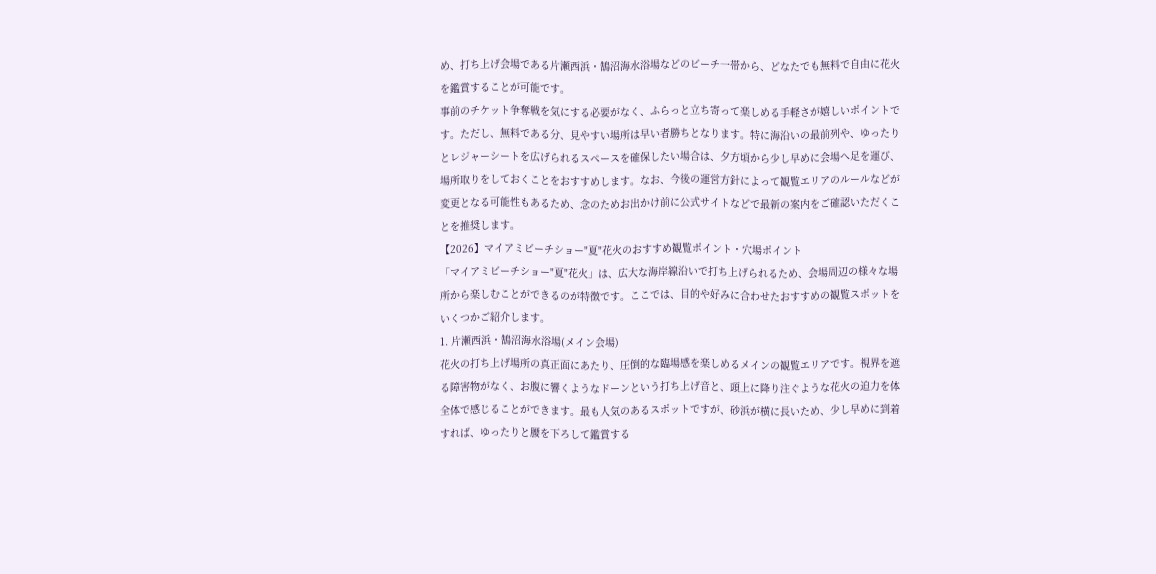め、打ち上げ会場である片瀬西浜・鵠沼海水浴場などのビーチ一帯から、どなたでも無料で自由に花火を鑑賞することが可能です。
事前のチケット争奪戦を気にする必要がなく、ふらっと立ち寄って楽しめる手軽さが嬉しいポイントです。ただし、無料である分、見やすい場所は早い者勝ちとなります。特に海沿いの最前列や、ゆったりとレジャーシートを広げられるスペースを確保したい場合は、夕方頃から少し早めに会場へ足を運び、場所取りをしておくことをおすすめします。なお、今後の運営方針によって観覧エリアのルールなどが変更となる可能性もあるため、念のためお出かけ前に公式サイトなどで最新の案内をご確認いただくことを推奨します。
【2026】マイアミビーチショー"夏"花火のおすすめ観覧ポイント・穴場ポイント
「マイアミビーチショー"夏"花火」は、広大な海岸線沿いで打ち上げられるため、会場周辺の様々な場所から楽しむことができるのが特徴です。ここでは、目的や好みに合わせたおすすめの観覧スポットをいくつかご紹介します。
1. 片瀬西浜・鵠沼海水浴場(メイン会場)
花火の打ち上げ場所の真正面にあたり、圧倒的な臨場感を楽しめるメインの観覧エリアです。視界を遮る障害物がなく、お腹に響くようなドーンという打ち上げ音と、頭上に降り注ぐような花火の迫力を体全体で感じることができます。最も人気のあるスポットですが、砂浜が横に長いため、少し早めに到着すれば、ゆったりと腰を下ろして鑑賞する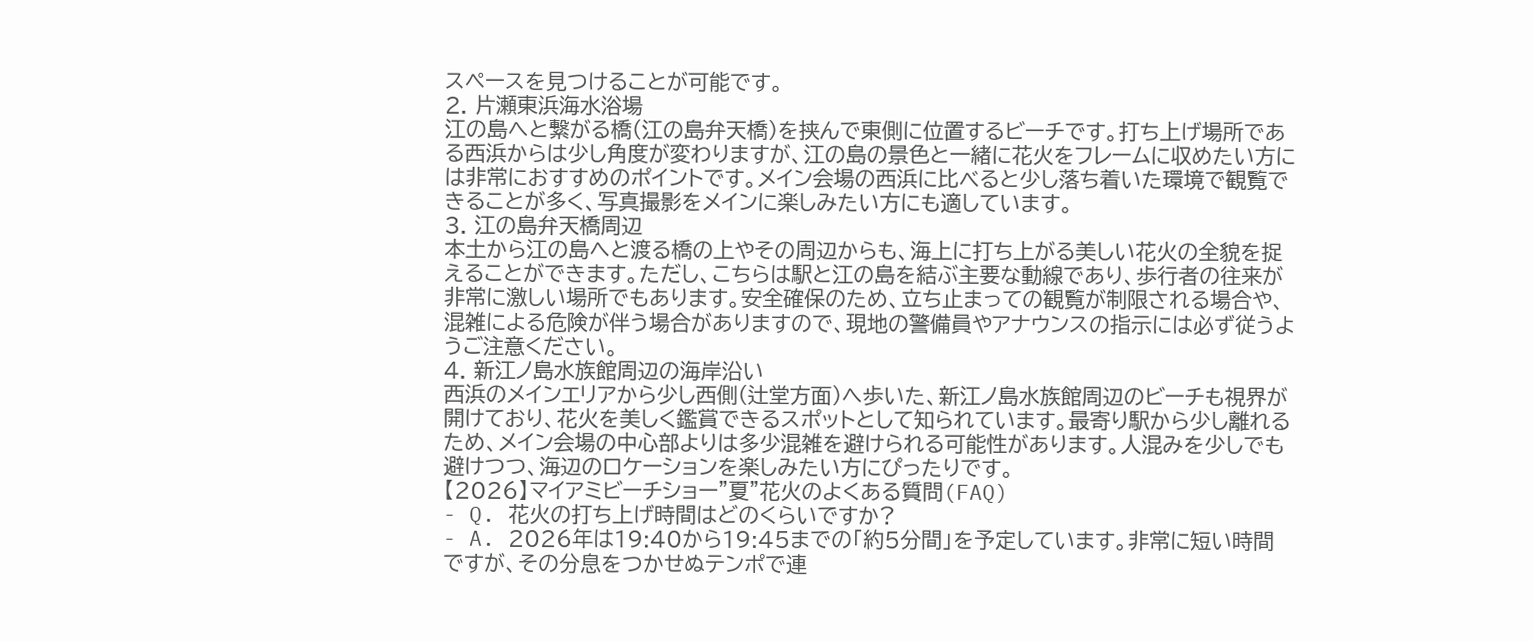スペースを見つけることが可能です。
2. 片瀬東浜海水浴場
江の島へと繋がる橋(江の島弁天橋)を挟んで東側に位置するビーチです。打ち上げ場所である西浜からは少し角度が変わりますが、江の島の景色と一緒に花火をフレームに収めたい方には非常におすすめのポイントです。メイン会場の西浜に比べると少し落ち着いた環境で観覧できることが多く、写真撮影をメインに楽しみたい方にも適しています。
3. 江の島弁天橋周辺
本土から江の島へと渡る橋の上やその周辺からも、海上に打ち上がる美しい花火の全貌を捉えることができます。ただし、こちらは駅と江の島を結ぶ主要な動線であり、歩行者の往来が非常に激しい場所でもあります。安全確保のため、立ち止まっての観覧が制限される場合や、混雑による危険が伴う場合がありますので、現地の警備員やアナウンスの指示には必ず従うようご注意ください。
4. 新江ノ島水族館周辺の海岸沿い
西浜のメインエリアから少し西側(辻堂方面)へ歩いた、新江ノ島水族館周辺のビーチも視界が開けており、花火を美しく鑑賞できるスポットとして知られています。最寄り駅から少し離れるため、メイン会場の中心部よりは多少混雑を避けられる可能性があります。人混みを少しでも避けつつ、海辺のロケーションを楽しみたい方にぴったりです。
【2026】マイアミビーチショー"夏"花火のよくある質問(FAQ)
- Q. 花火の打ち上げ時間はどのくらいですか?
- A. 2026年は19:40から19:45までの「約5分間」を予定しています。非常に短い時間ですが、その分息をつかせぬテンポで連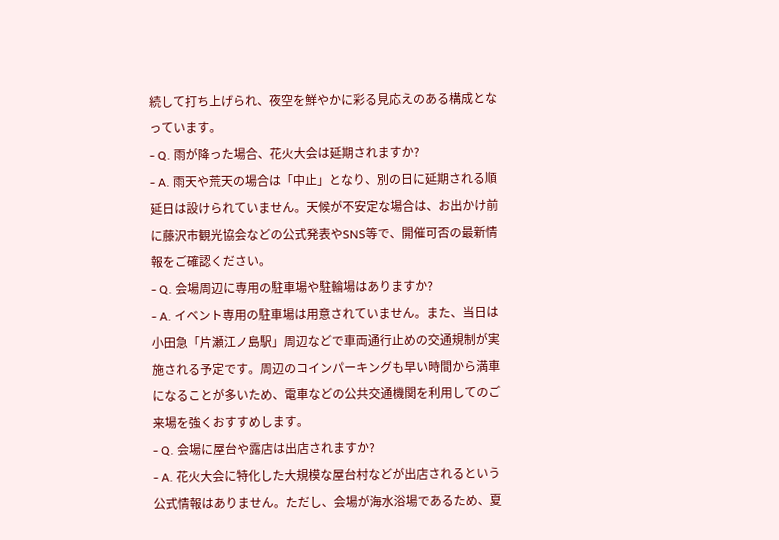続して打ち上げられ、夜空を鮮やかに彩る見応えのある構成となっています。
- Q. 雨が降った場合、花火大会は延期されますか?
- A. 雨天や荒天の場合は「中止」となり、別の日に延期される順延日は設けられていません。天候が不安定な場合は、お出かけ前に藤沢市観光協会などの公式発表やSNS等で、開催可否の最新情報をご確認ください。
- Q. 会場周辺に専用の駐車場や駐輪場はありますか?
- A. イベント専用の駐車場は用意されていません。また、当日は小田急「片瀬江ノ島駅」周辺などで車両通行止めの交通規制が実施される予定です。周辺のコインパーキングも早い時間から満車になることが多いため、電車などの公共交通機関を利用してのご来場を強くおすすめします。
- Q. 会場に屋台や露店は出店されますか?
- A. 花火大会に特化した大規模な屋台村などが出店されるという公式情報はありません。ただし、会場が海水浴場であるため、夏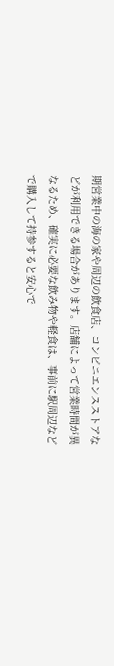期営業中の海の家や周辺の飲食店、コンビニエンスストアなどが利用できる場合があります。店舗によって営業時間が異なるため、確実に必要な飲み物や軽食は、事前に駅周辺などで購入して持参すると安心で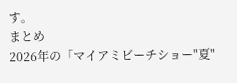す。
まとめ
2026年の「マイアミビーチショー"夏"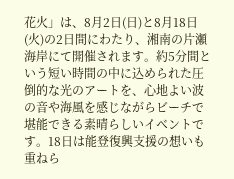花火」は、8月2日(日)と8月18日(火)の2日間にわたり、湘南の片瀬海岸にて開催されます。約5分間という短い時間の中に込められた圧倒的な光のアートを、心地よい波の音や海風を感じながらビーチで堪能できる素晴らしいイベントです。18日は能登復興支援の想いも重ねら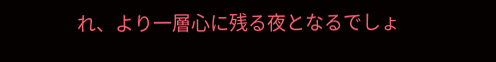れ、より一層心に残る夜となるでしょ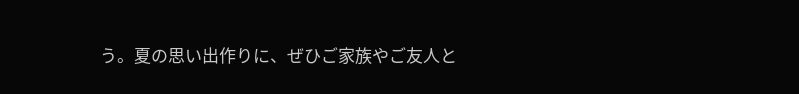う。夏の思い出作りに、ぜひご家族やご友人と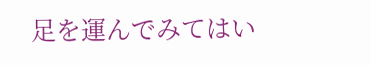足を運んでみてはい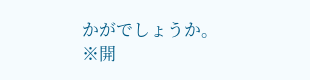かがでしょうか。
※開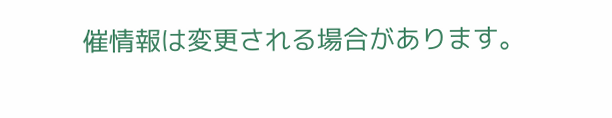催情報は変更される場合があります。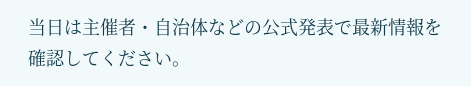当日は主催者・自治体などの公式発表で最新情報を確認してください。